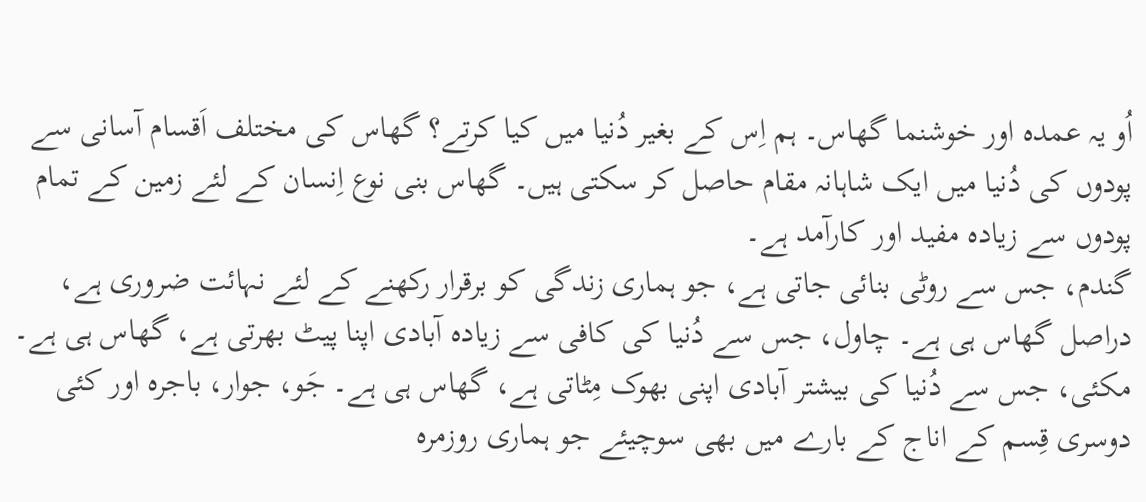اُو یہ عمدہ اور خوشنما گھاس۔ ہم اِس کے بغیر دُنیا میں کیا کرتے؟ گھاس کی مختلف اَقسام آسانی سے پودوں کی دُنیا میں ایک شاہانہ مقام حاصل کر سکتی ہیں۔ گھاس بنی نوع اِنسان کے لئے زمین کے تمام پودوں سے زیادہ مفید اور کارآمد ہے۔
گندم، جس سے روٹی بنائی جاتی ہے، جو ہماری زندگی کو برقرار رکھنے کے لئے نہائت ضروری ہے، دراصل گھاس ہی ہے۔ چاول، جس سے دُنیا کی کافی سے زیادہ آبادی اپنا پیٹ بھرتی ہے، گھاس ہی ہے۔ مکئی، جس سے دُنیا کی بیشتر آبادی اپنی بھوک مِٹاتی ہے، گھاس ہی ہے۔ جَو، جوار، باجرہ اور کئی دوسری قِسم کے اناج کے بارے میں بھی سوچیئے جو ہماری روزمرہ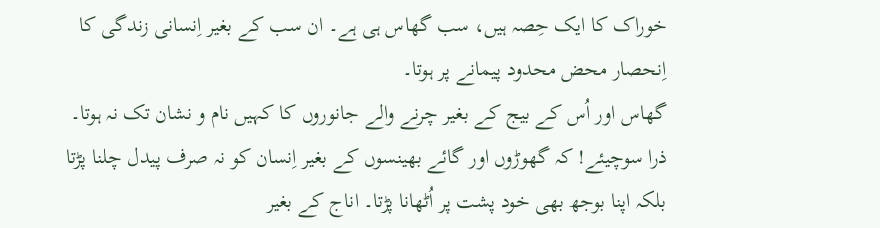خوراک کا ایک حِصہ ہیں، سب گھاس ہی ہے۔ ان سب کے بغیر اِنسانی زندگی کا اِنحصار محض محدود پیمانے پر ہوتا۔
گھاس اور اُس کے بیج کے بغیر چرنے والے جانوروں کا کہیں نام و نشان تک نہ ہوتا۔ ذرا سوچیئے! کہ گھوڑوں اور گائے بھینسوں کے بغیر اِنسان کو نہ صرف پیدل چلنا پڑتا بلکہ اپنا بوجھ بھی خود پشت پر اُٹھانا پڑتا۔ اناج کے بغیر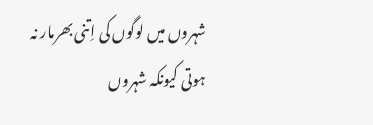شہروں میں لوگوں کی اِتنی بھرمار نہ ہوتی کیونکہ شہروں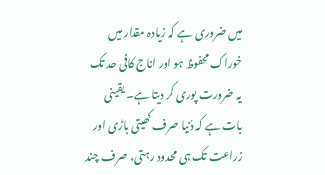میں ضروری ہے کہ زیادہ مقدار میں خوراک محفوظ ہو اور اناج کافی حد تک یہ ضرورت پوری کر دیتا ہے۔ یقینی بات ہے کہ دُنیا صرف کھیتی باڑی اور زراعت تک ہی محدود رہتی، صرف چند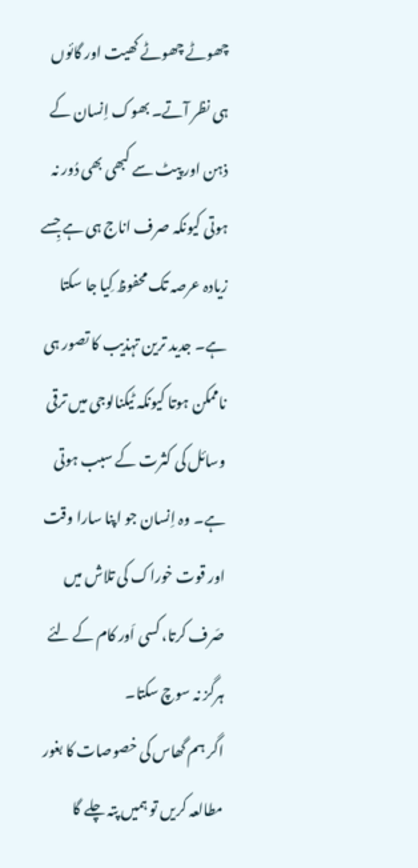چھوٹے چھوٹے کھیت اور گائوں ہی نظر آتے۔ بھوک اِنسان کے ذہن اور پیٹ سے کبھی بھی دُور نہ ہوتی کیونکہ صرف اناج ہی ہے جِسے زیادہ عرصہ تک محفوظ کِیا جا سکتا ہے۔ جدید ترین تہذیب کا تصور ہی ناممکن ہوتا کیونکہ ٹیکنالوجی میں ترقی وسائل کی کثرت کے سبب ہوتی ہے۔ وہ اِنسان جو اپنا سارا وقت اور قوت خوراک کی تلاش میں صَرف کرتا، کسی اَور کام کے لئے ہرگز نہ سوچ سکتا۔
اگر ہم گھاس کی خصوصات کا بغور مطالعہ کریں تو ہمیں پتہ چلے گا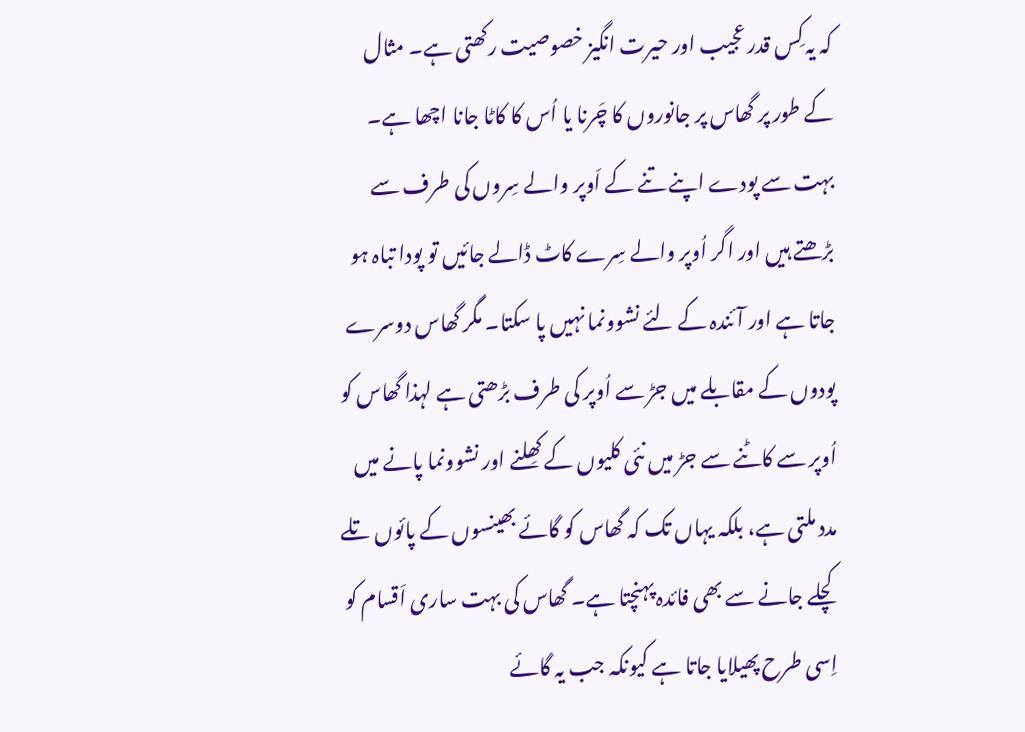کہ یہ کِس قدر عجیب اور حیرت انگیز خصوصیت رکھتی ہے۔ مثال کے طور پر گھاس پر جانوروں کا چَرنا یا اُس کا کاٹا جانا اچھا ہے۔ بہت سے پودے اپنے تنے کے اَوپر والے سِروں کی طرف سے بڑھتے ہیں اور اگر اُوپر والے سِرے کاٹ ڈالے جائیں تو پودا تباہ ہو جاتا ہے اور آئندہ کے لئے نشوونما نہیں پا سکتا۔ مگر گھاس دوسرے پودوں کے مقابلے میں جڑ سے اُوپر کی طرف بڑھتی ہے لہذا گھاس کو اُوپر سے کاٹنے سے جڑ میں نئی کلیوں کے کھِلنے اور نشوونما پانے میں مدد ملتی ہے، بلکہ یہاں تک کہ گھاس کو گائے بھینسوں کے پائوں تلے کچلے جانے سے بھی فائدہ پہنچتا ہے۔ گھاس کی بہت ساری اَقسام کو اِسی طرح پھیلایا جاتا ہے کیونکہ جب یہ گائے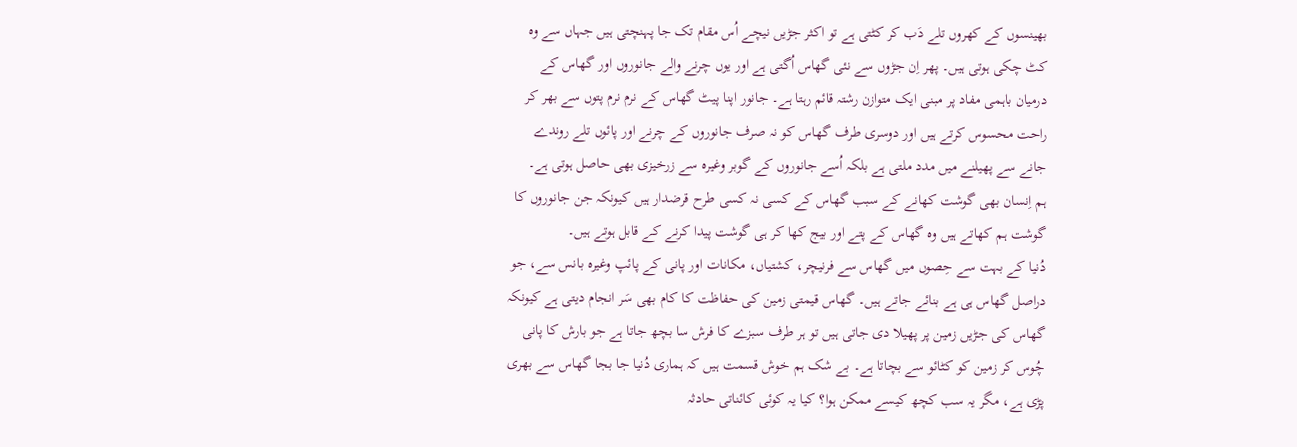بھینسوں کے کھروں تلے دَب کر کٹتی ہے تو اکثر جڑیں نیچے اُس مقام تک جا پہنچتی ہیں جہاں سے وہ کٹ چکی ہوتی ہیں۔ پھر اِن جڑوں سے نئی گھاس اُگتی ہے اور یوں چرنے والے جانوروں اور گھاس کے درمیان باہمی مفاد پر مبنی ایک متوازن رشتہ قائم رہتا ہے۔ جانور اپنا پیٹ گھاس کے نرم نرم پتوں سے بھر کر راحت محسوس کرتے ہیں اور دوسری طرف گھاس کو نہ صرف جانوروں کے چرنے اور پائوں تلے روندے جانے سے پھیلنے میں مدد ملتی ہے بلکہ اُسے جانوروں کے گوبر وغیرہ سے زرخیزی بھی حاصل ہوتی ہے۔
ہم اِنسان بھی گوشت کھانے کے سبب گھاس کے کسی نہ کسی طرح قرضدار ہیں کیونکہ جن جانوروں کا گوشت ہم کھاتے ہیں وہ گھاس کے پتے اور بیج کھا کر ہی گوشت پیدا کرنے کے قابل ہوتے ہیں۔
دُنیا کے بہت سے حِصوں میں گھاس سے فرنیچر، کشتیاں، مکانات اور پانی کے پائپ وغیرہ بانس سے، جو دراصل گھاس ہی ہے بنائے جاتے ہیں۔ گھاس قیمتی زمین کی حفاظت کا کام بھی سَر انجام دیتی ہے کیونکہ گھاس کی جڑیں زمین پر پھیلا دی جاتی ہیں تو ہر طرف سبزے کا فرش سا بچھ جاتا ہے جو بارش کا پانی چُوس کر زمین کو کٹائو سے بچاتا ہے۔ بے شک ہم خوش قسمت ہیں کہ ہماری دُنیا جا بجا گھاس سے بھری پڑی ہے، مگر یہ سب کچھ کیسے ممکن ہوا؟ کیا یہ کوئی کائناتی حادثہ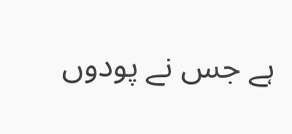ہے جس نے پودوں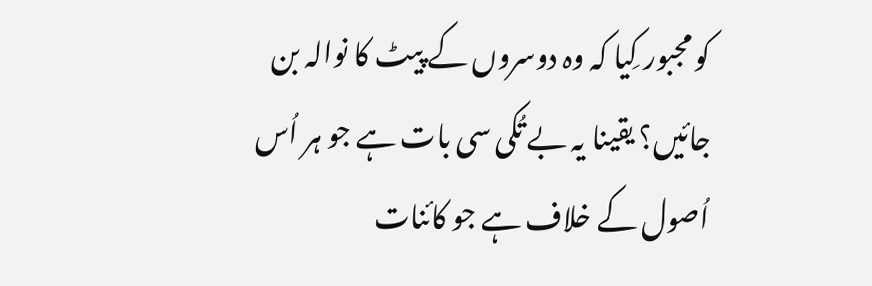کو مجبور کِیا کہ وہ دوسروں کے پیٹ کا نوالہ بن جائیں؟ یقینا یہ بے تُکی سی بات ہے جو ہر اُس اُصول کے خلاف ہے جو کائنات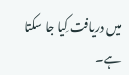میں دریافت کِیا جا سکتا ہے۔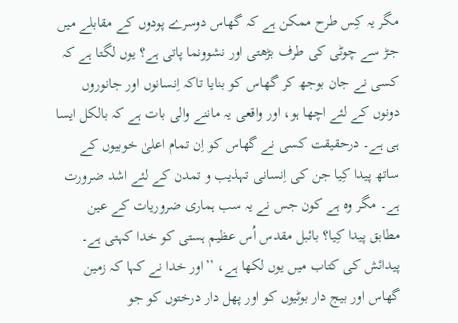مگر یہ کِس طرح ممکن ہے کہ گھاس دوسرے پودوں کے مقابلے میں جڑ سے چوٹی کی طرف بڑھتی اور نشوونما پاتی ہے؟ یوں لگتا ہے کہ کسی نے جان بوجھ کر گھاس کو بنایا تاکہ اِنسانوں اور جانوروں دونوں کے لئے اچھا ہو، اور واقعی یہ ماننے والی بات ہے کہ بالکل ایسا ہی ہے۔ درحقیقت کسی نے گھاس کو اِن تمام اعلیٰ خوبیوں کے ساتھ پیدا کِیا جن کی اِنسانی تہذیب و تمدن کے لئے اشد ضرورت ہے۔ مگر وہ ہے کون جس نے یہ سب ہماری ضروریات کے عین مطابق پیدا کِیا؟ بائبل مقدس اُس عظیم ہستی کو خدا کہتی ہے۔ پیدائش کی کتاب میں یوں لکھا ہے، ’’اور خدا نے کہا کہ زمین گھاس اور بیج دار بوٹیوں کو اور پھل دار درختوں کو جو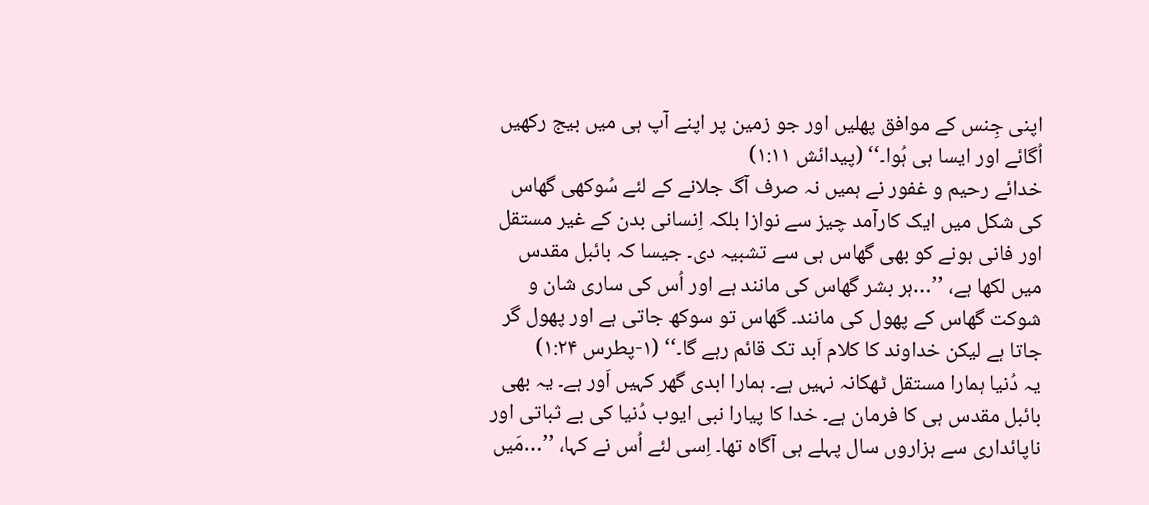اپنی جِنس کے موافق پھلیں اور جو زمین پر اپنے آپ ہی میں بیج رکھیں اُگائے اور ایسا ہی ہُوا۔‘‘ (پیدائش ۱:۱۱)
خدائے رحیم و غفور نے ہمیں نہ صرف آگ جلانے کے لئے سُوکھی گھاس کی شکل میں ایک کارآمد چیز سے نوازا بلکہ اِنسانی بدن کے غیر مستقل اور فانی ہونے کو بھی گھاس ہی سے تشبیہ دی۔ جیسا کہ بائبل مقدس میں لکھا ہے، ’’…ہر بشر گھاس کی مانند ہے اور اُس کی ساری شان و شوکت گھاس کے پھول کی مانند۔ گھاس تو سوکھ جاتی ہے اور پھول گر جاتا ہے لیکن خداوند کا کلام اَبد تک قائم رہے گا۔‘‘ (۱-پطرس ۱:۲۴)
یہ دُنیا ہمارا مستقل ٹھکانہ نہیں ہے۔ ہمارا ابدی گھر کہیں اَور ہے۔ یہ بھی بائبل مقدس ہی کا فرمان ہے۔ خدا کا پیارا نبی ایوب دُنیا کی بے ثباتی اور ناپائداری سے ہزاروں سال پہلے ہی آگاہ تھا۔ اِسی لئے اُس نے کہا، ’’…مَیں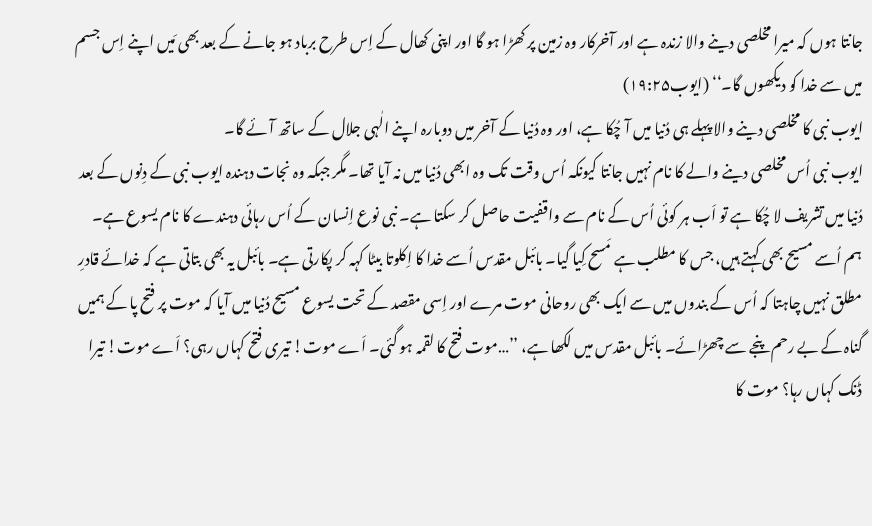جانتا ہوں کہ میرا مخلصی دینے والا زندہ ہے اور آخرکار وہ زمین پر کھڑا ہو گا اور اپنی کھال کے اِس طرح برباد ہو جانے کے بعد بھی مَیں اپنے اِس جسم میں سے خدا کو دیکھوں گا۔‘‘ (ایوب۱۹:۲۵)
ایوب نبی کا مخلصی دینے والا پہلے ہی دُنیا میں آ چُکا ہے، اور وہ دُنیا کے آخر میں دوبارہ اپنے الٰہی جلال کے ساتھ آئے گا۔
ایوب نبی اُس مخلصی دینے والے کا نام نہیں جانتا کیونکہ اُس وقت تک وہ ابھی دُنیا میں نہ آیا تھا۔ مگر جبکہ وہ نجات دہندہ ایوب نبی کے دِنوں کے بعد دُنیا میں تشریف لا چُکا ہے تو اَب ہر کوئی اُس کے نام سے واقفیت حاصل کر سکتا ہے۔ نبی نوع اِنسان کے اُس رہائی دہندے کا نام یسوع ہے۔ ہم اُسے مسیح بھی کہتے ہیں، جس کا مطلب ہے مَسح کِیا گیا۔ بائبل مقدس اُسے خدا کا اِکلوتا بیٹا کہہ کر پکارتی ہے۔ بائبل یہ بھی بتاتی ہے کہ خدائے قادرِ مطلق نہیں چاہتا کہ اُس کے بندوں میں سے ایک بھی روحانی موت مرے اور اِسی مقصد کے تحت یسوع مسیح دُنیا میں آیا کہ موت پر فتح پا کے ہمیں گناہ کے بے رحم پنجے سے چھڑائے۔ بائبل مقدس میں لکھا ہے، ’’…موت فتح کا لقمہ ہو گئی۔ اَے موت! تیری فتح کہاں رہی؟ اَے موت! تیرا ڈنک کہاں رہا؟ موت کا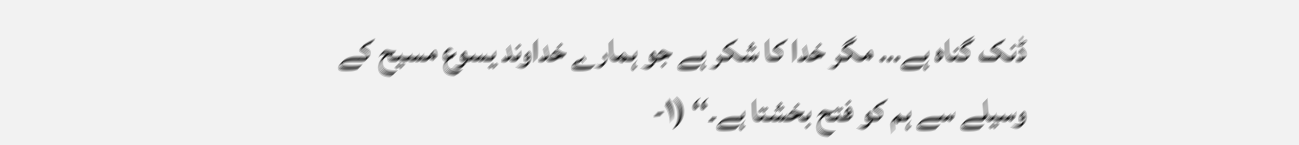ڈنک گناہ ہے… مگر خدا کا شکر ہے جو ہمارے خداوند یسوع مسیح کے وسیلے سے ہم کو فتح بخشتا ہے۔‘‘ (۱-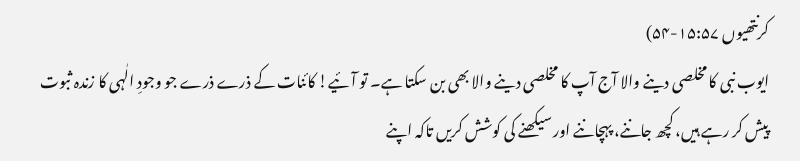کرنتھیوں ۱۵:۵۷-۵۴)
ایوب نبی کا مخلصی دینے والا آج آپ کا مخلصی دینے والا بھی بن سکتا ہے۔ تو آئیے! کائنات کے ذرے ذرے جو وجودِ الٰہی کا زندہ ثبوت پیش کر رہے ہیں، کچھ جاننے، پہچاننے اور سیکھنے کی کوشش کریں تاکہ اپنے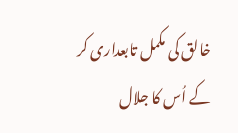خالق کی مکمل تابعداری کر کے اُس کا جلال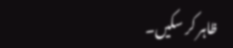ظاہر کر سکیں۔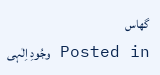گھاس
Posted in وجُودِ اِلٰہی